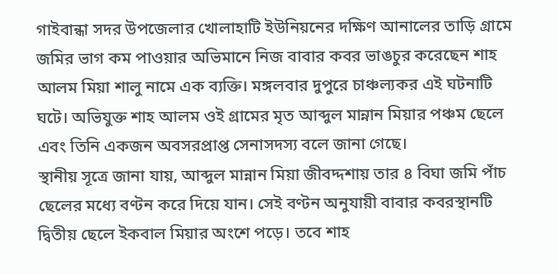গাইবান্ধা সদর উপজেলার খোলাহাটি ইউনিয়নের দক্ষিণ আনালের তাড়ি গ্রামে জমির ভাগ কম পাওয়ার অভিমানে নিজ বাবার কবর ভাঙচুর করেছেন শাহ আলম মিয়া শালু নামে এক ব্যক্তি। মঙ্গলবার দুপুরে চাঞ্চল্যকর এই ঘটনাটি ঘটে। অভিযুক্ত শাহ আলম ওই গ্রামের মৃত আব্দুল মান্নান মিয়ার পঞ্চম ছেলে এবং তিনি একজন অবসরপ্রাপ্ত সেনাসদস্য বলে জানা গেছে।
স্থানীয় সূত্রে জানা যায়, আব্দুল মান্নান মিয়া জীবদ্দশায় তার ৪ বিঘা জমি পাঁচ ছেলের মধ্যে বণ্টন করে দিয়ে যান। সেই বণ্টন অনুযায়ী বাবার কবরস্থানটি দ্বিতীয় ছেলে ইকবাল মিয়ার অংশে পড়ে। তবে শাহ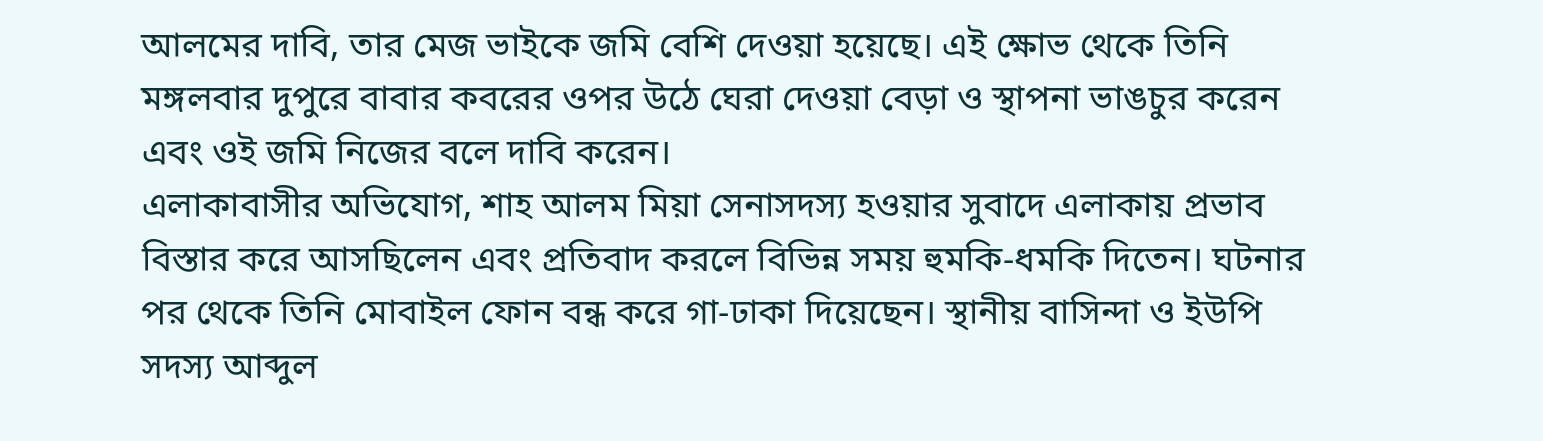আলমের দাবি, তার মেজ ভাইকে জমি বেশি দেওয়া হয়েছে। এই ক্ষোভ থেকে তিনি মঙ্গলবার দুপুরে বাবার কবরের ওপর উঠে ঘেরা দেওয়া বেড়া ও স্থাপনা ভাঙচুর করেন এবং ওই জমি নিজের বলে দাবি করেন।
এলাকাবাসীর অভিযোগ, শাহ আলম মিয়া সেনাসদস্য হওয়ার সুবাদে এলাকায় প্রভাব বিস্তার করে আসছিলেন এবং প্রতিবাদ করলে বিভিন্ন সময় হুমকি-ধমকি দিতেন। ঘটনার পর থেকে তিনি মোবাইল ফোন বন্ধ করে গা-ঢাকা দিয়েছেন। স্থানীয় বাসিন্দা ও ইউপি সদস্য আব্দুল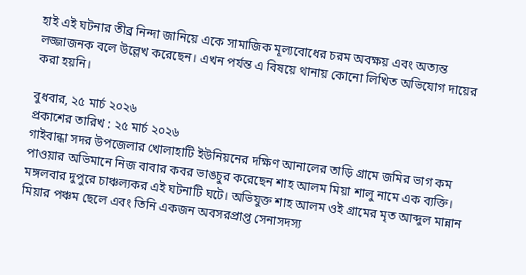হাই এই ঘটনার তীব্র নিন্দা জানিয়ে একে সামাজিক মূল্যবোধের চরম অবক্ষয় এবং অত্যন্ত লজ্জাজনক বলে উল্লেখ করেছেন। এখন পর্যন্ত এ বিষয়ে থানায় কোনো লিখিত অভিযোগ দায়ের করা হয়নি।

বুধবার, ২৫ মার্চ ২০২৬
প্রকাশের তারিখ : ২৫ মার্চ ২০২৬
গাইবান্ধা সদর উপজেলার খোলাহাটি ইউনিয়নের দক্ষিণ আনালের তাড়ি গ্রামে জমির ভাগ কম পাওয়ার অভিমানে নিজ বাবার কবর ভাঙচুর করেছেন শাহ আলম মিয়া শালু নামে এক ব্যক্তি। মঙ্গলবার দুপুরে চাঞ্চল্যকর এই ঘটনাটি ঘটে। অভিযুক্ত শাহ আলম ওই গ্রামের মৃত আব্দুল মান্নান মিয়ার পঞ্চম ছেলে এবং তিনি একজন অবসরপ্রাপ্ত সেনাসদস্য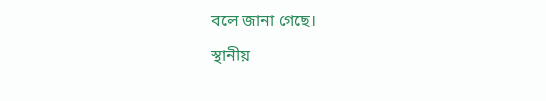বলে জানা গেছে।
স্থানীয়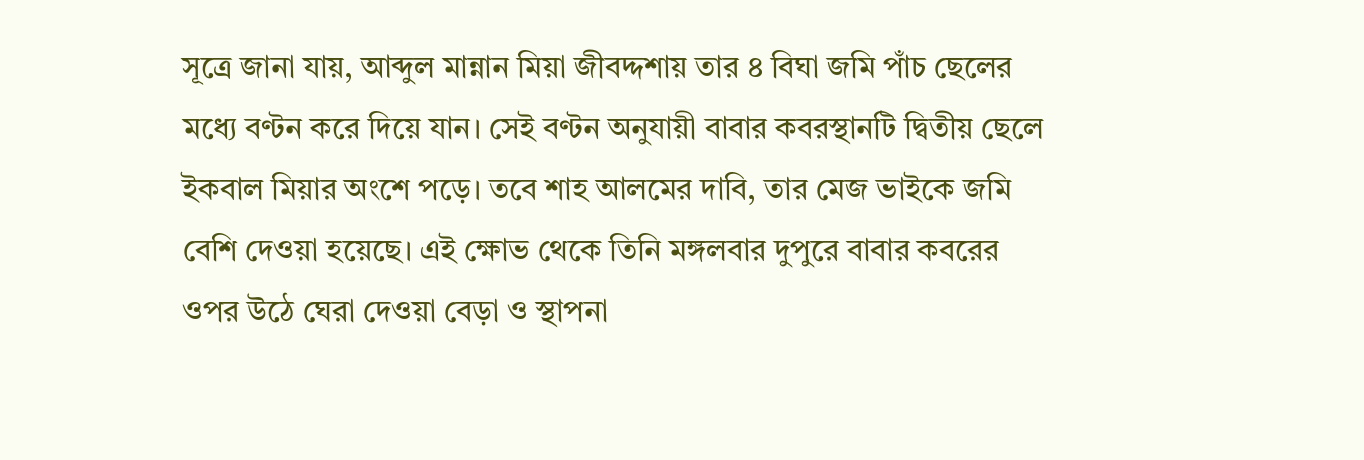সূত্রে জানা যায়, আব্দুল মান্নান মিয়া জীবদ্দশায় তার ৪ বিঘা জমি পাঁচ ছেলের মধ্যে বণ্টন করে দিয়ে যান। সেই বণ্টন অনুযায়ী বাবার কবরস্থানটি দ্বিতীয় ছেলে ইকবাল মিয়ার অংশে পড়ে। তবে শাহ আলমের দাবি, তার মেজ ভাইকে জমি বেশি দেওয়া হয়েছে। এই ক্ষোভ থেকে তিনি মঙ্গলবার দুপুরে বাবার কবরের ওপর উঠে ঘেরা দেওয়া বেড়া ও স্থাপনা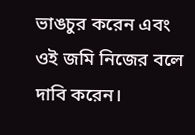ভাঙচুর করেন এবং ওই জমি নিজের বলে দাবি করেন।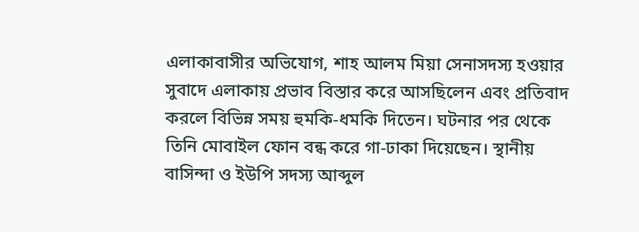এলাকাবাসীর অভিযোগ, শাহ আলম মিয়া সেনাসদস্য হওয়ার সুবাদে এলাকায় প্রভাব বিস্তার করে আসছিলেন এবং প্রতিবাদ করলে বিভিন্ন সময় হুমকি-ধমকি দিতেন। ঘটনার পর থেকে তিনি মোবাইল ফোন বন্ধ করে গা-ঢাকা দিয়েছেন। স্থানীয় বাসিন্দা ও ইউপি সদস্য আব্দুল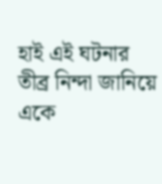হাই এই ঘটনার তীব্র নিন্দা জানিয়ে একে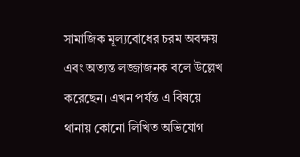সামাজিক মূল্যবোধের চরম অবক্ষয় এবং অত্যন্ত লজ্জাজনক বলে উল্লেখ করেছেন। এখন পর্যন্ত এ বিষয়ে থানায় কোনো লিখিত অভিযোগ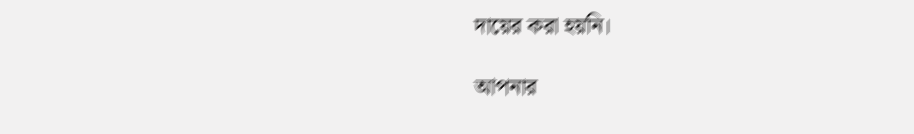দায়ের করা হয়নি।

আপনার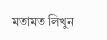মতামত লিখুন